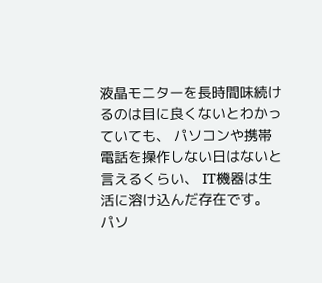液晶モニターを長時間味続けるのは目に良くないとわかっていても、 パソコンや携帯電話を操作しない日はないと言えるくらい、 IT機器は生活に溶け込んだ存在です。
パソ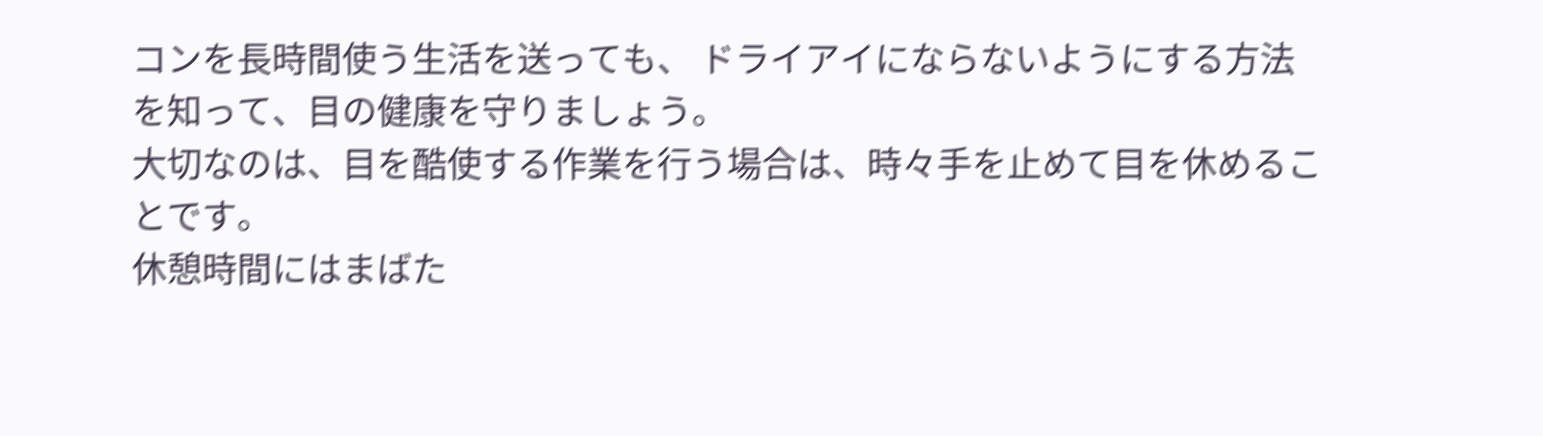コンを長時間使う生活を送っても、 ドライアイにならないようにする方法を知って、目の健康を守りましょう。
大切なのは、目を酷使する作業を行う場合は、時々手を止めて目を休めることです。
休憩時間にはまばた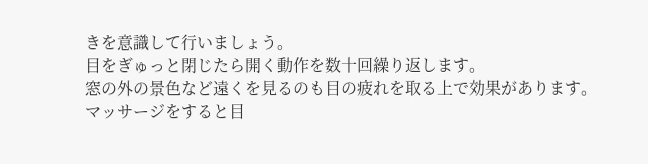きを意識して行いましょう。
目をぎゅっと閉じたら開く動作を数十回繰り返します。
窓の外の景色など遠くを見るのも目の疲れを取る上で効果があります。
マッサージをすると目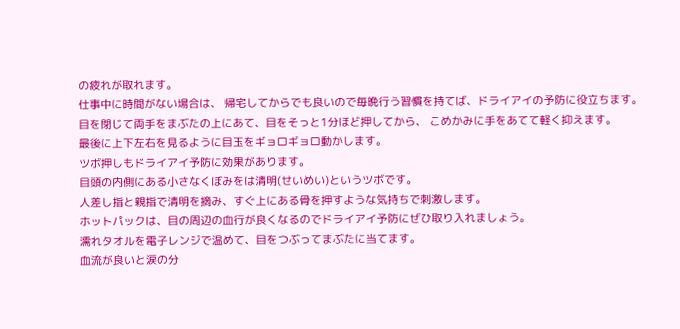の疲れが取れます。
仕事中に時間がない場合は、 帰宅してからでも良いので毎晩行う習慣を持てば、ドライアイの予防に役立ちます。
目を閉じて両手をまぶたの上にあて、目をそっと1分ほど押してから、 こめかみに手をあてて軽く抑えます。
最後に上下左右を見るように目玉をギョロギョロ動かします。
ツボ押しもドライアイ予防に効果があります。
目頭の内側にある小さなくぼみをは清明(せいめい)というツボです。
人差し指と親指で清明を摘み、すぐ上にある骨を押すような気持ちで刺激します。
ホットパックは、目の周辺の血行が良くなるのでドライアイ予防にぜひ取り入れましょう。
濡れタオルを電子レンジで温めて、目をつぶってまぶたに当てます。
血流が良いと涙の分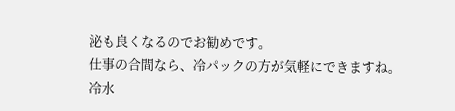泌も良くなるのでお勧めです。
仕事の合間なら、冷パックの方が気軽にできますね。
冷水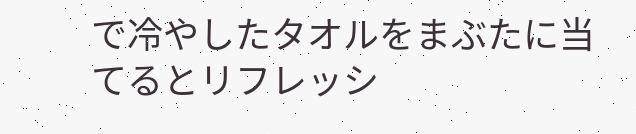で冷やしたタオルをまぶたに当てるとリフレッシ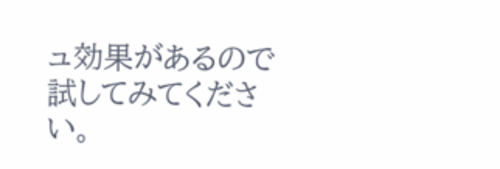ュ効果があるので試してみてください。